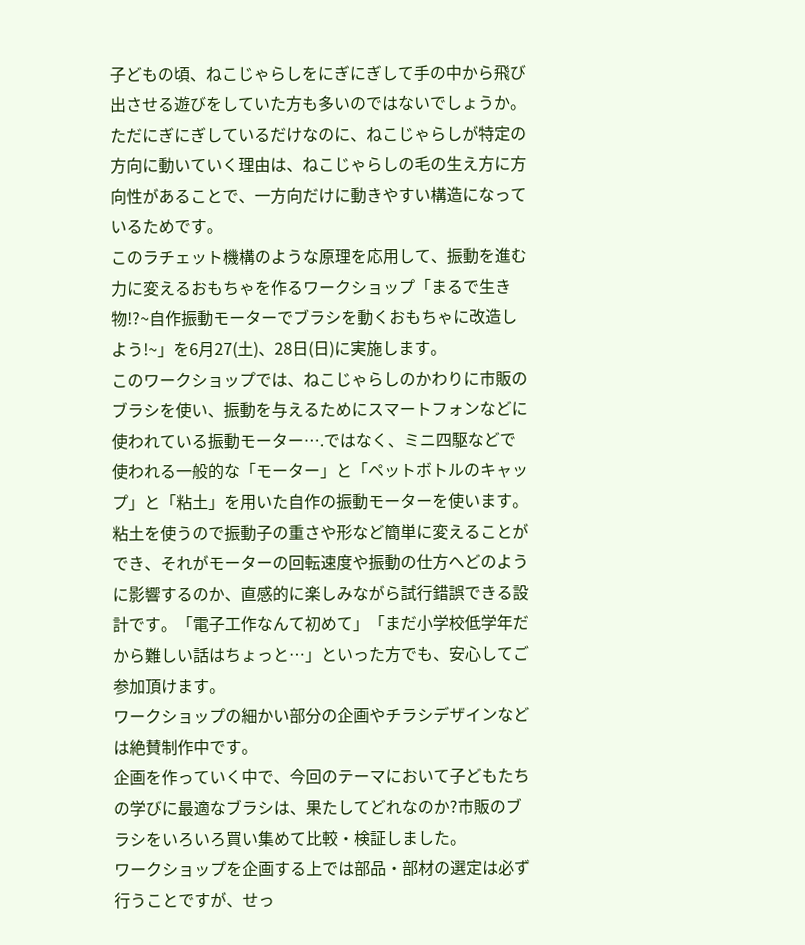子どもの頃、ねこじゃらしをにぎにぎして手の中から飛び出させる遊びをしていた方も多いのではないでしょうか。
ただにぎにぎしているだけなのに、ねこじゃらしが特定の方向に動いていく理由は、ねこじゃらしの毛の生え方に方向性があることで、一方向だけに動きやすい構造になっているためです。
このラチェット機構のような原理を応用して、振動を進む力に変えるおもちゃを作るワークショップ「まるで生き物!?~自作振動モーターでブラシを動くおもちゃに改造しよう!~」を6月27(土)、28日(日)に実施します。
このワークショップでは、ねこじゃらしのかわりに市販のブラシを使い、振動を与えるためにスマートフォンなどに使われている振動モーター….ではなく、ミニ四駆などで使われる一般的な「モーター」と「ペットボトルのキャップ」と「粘土」を用いた自作の振動モーターを使います。
粘土を使うので振動子の重さや形など簡単に変えることができ、それがモーターの回転速度や振動の仕方へどのように影響するのか、直感的に楽しみながら試行錯誤できる設計です。「電子工作なんて初めて」「まだ小学校低学年だから難しい話はちょっと…」といった方でも、安心してご参加頂けます。
ワークショップの細かい部分の企画やチラシデザインなどは絶賛制作中です。
企画を作っていく中で、今回のテーマにおいて子どもたちの学びに最適なブラシは、果たしてどれなのか?市販のブラシをいろいろ買い集めて比較・検証しました。
ワークショップを企画する上では部品・部材の選定は必ず行うことですが、せっ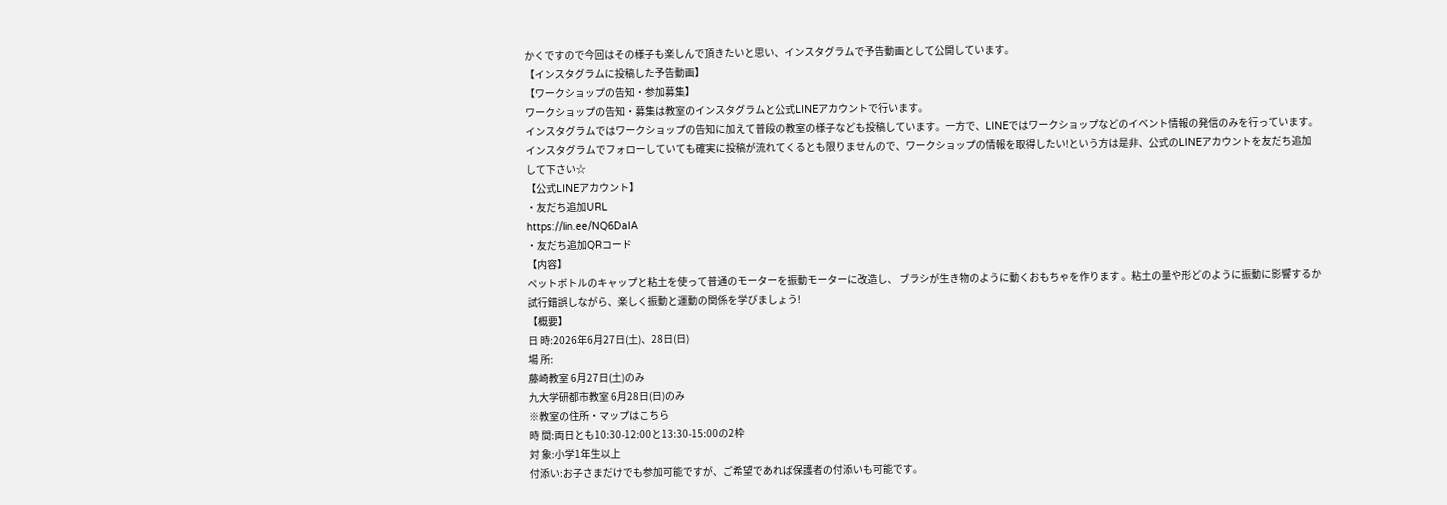かくですので今回はその様子も楽しんで頂きたいと思い、インスタグラムで予告動画として公開しています。
【インスタグラムに投稿した予告動画】
【ワークショップの告知・参加募集】
ワークショップの告知・募集は教室のインスタグラムと公式LINEアカウントで行います。
インスタグラムではワークショップの告知に加えて普段の教室の様子なども投稿しています。一方で、LINEではワークショップなどのイベント情報の発信のみを行っています。
インスタグラムでフォローしていても確実に投稿が流れてくるとも限りませんので、ワークショップの情報を取得したい!という方は是非、公式のLINEアカウントを友だち追加して下さい☆
【公式LINEアカウント】
・友だち追加URL
https://lin.ee/NQ6DaIA
・友だち追加QRコード
【内容】
ペットボトルのキャップと粘土を使って普通のモーターを振動モーターに改造し、 ブラシが生き物のように動くおもちゃを作ります 。粘土の量や形どのように振動に影響するか試行錯誤しながら、楽しく振動と運動の関係を学びましょう!
【概要】
日 時:2026年6月27日(土)、28日(日)
場 所:
藤崎教室 6月27日(土)のみ
九大学研都市教室 6月28日(日)のみ
※教室の住所・マップはこちら
時 間:両日とも10:30-12:00と13:30-15:00の2枠
対 象:小学1年生以上
付添い:お子さまだけでも参加可能ですが、ご希望であれば保護者の付添いも可能です。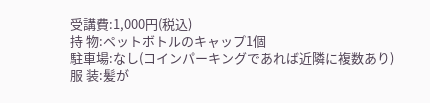受講費:1,000円(税込)
持 物:ペットボトルのキャップ1個
駐車場:なし(コインパーキングであれば近隣に複数あり)
服 装:髪が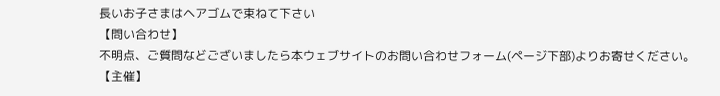長いお子さまはヘアゴムで束ねて下さい
【問い合わせ】
不明点、ご質問などございましたら本ウェブサイトのお問い合わせフォーム(ページ下部)よりお寄せください。
【主催】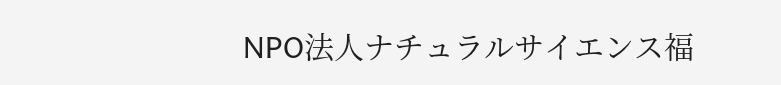NPO法人ナチュラルサイエンス福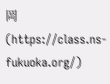岡(https://class.ns-fukuoka.org/)